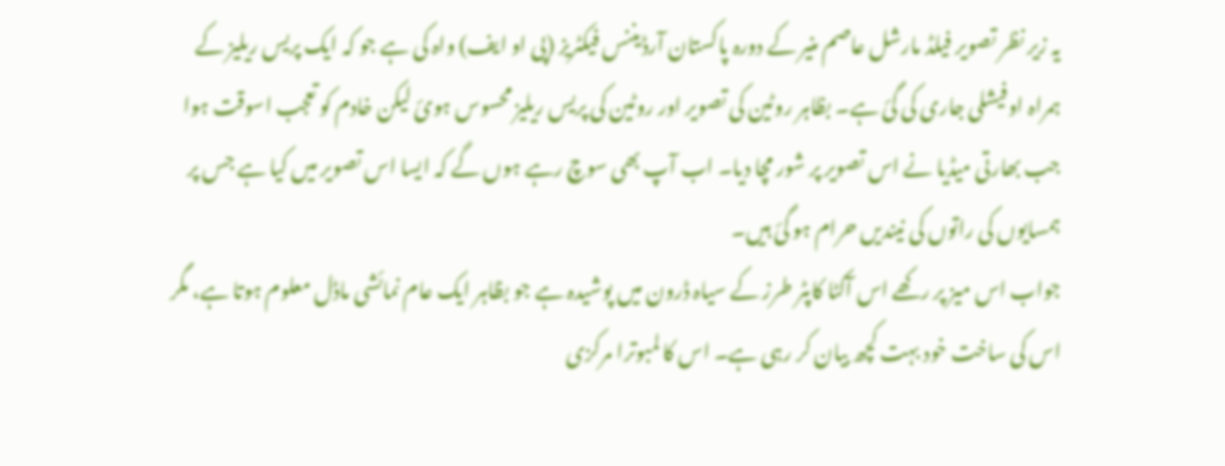یہ زیر نظر تصویر فیلڈ مارشل عاصم منیر کے دورہ پاکستان آرڈیننس فیکٹریز (پی او ایف) واہ کی ہے جو کہ ایک پریس ریلیز کے ہمراہ اوفیشلی جاری کی گئ ہے۔ بظاہر روٹین کی تصویر اور روٹین کی پریس ریلیز محسوس ہوئ لیکن خادم کو تعجب اسوقت ہوا جب بھارتی میڈیا نے اس تصویر پر شور مچا دیا۔ اب آپ بھی سوچ رہے ہوں گے کہ ایسا اس تصویر میں کیا ہے جس پر ہمسایوں کی راتوں کی نیندیں حرام ہو گئ ہیں۔
جواب اس میز پر رکھے اس آکٹا کاپٹر طرز کے سیاہ ڈرون میں پوشیدہ ہے جو بظاہر ایک عام نمائشی ماڈل معلوم ہوتا ہے، مگر اس کی ساخت خود بہت کچھ بیان کر رہی ہے۔ اس کا لمبوترا مرکزی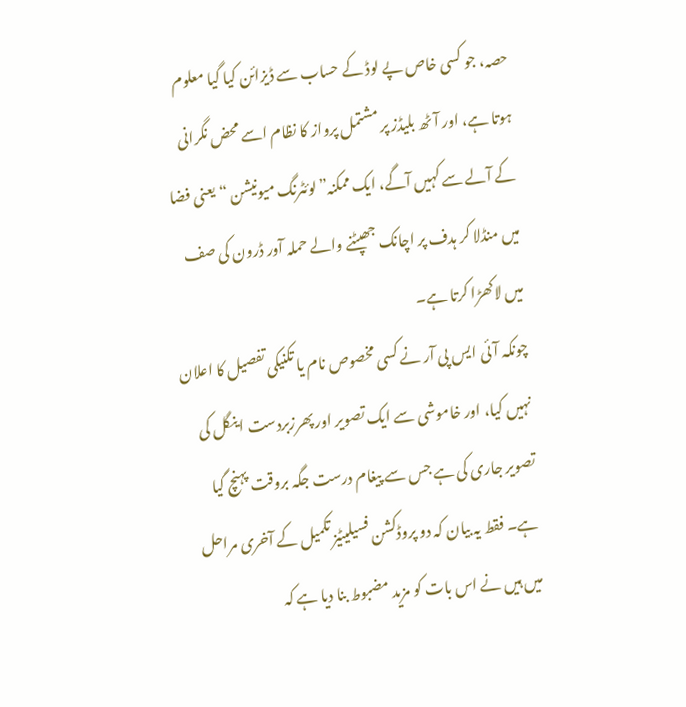حصہ، جو کسی خاص پے لوڈ کے حساب سے ڈیزائن کیا گیا معلوم ہوتا ہے، اور آٹھ بلیڈز پر مشتمل پرواز کا نظام اسے محض نگرانی کے آلے سے کہیں آگے، ایک ممکنہ”لوئٹرنگ میونیشن “ یعنی فضا میں منڈلا کر ہدف پر اچانک جھپٹنے والے حملہ آور ڈرون کی صف میں لاکھڑا کرتا ہے۔
چونکہ آئی ایس پی آر نے کسی مخصوص نام یا تکنیکی تفصیل کا اعلان نہیں کیا، اور خاموشی سے ایک تصویر اور پھرزبردست اینگل کی تصویر جاری کی ہے جس سے پیغام درست جگہ بروقت پہنچ گیا ہے۔ فقط یہ بیان کہ دو پروڈکشن فسیلیٹیز تکمیل کے آخری مراحل میں ہیں نے اس بات کو مزید مضبوط بنا دیا ہے کہ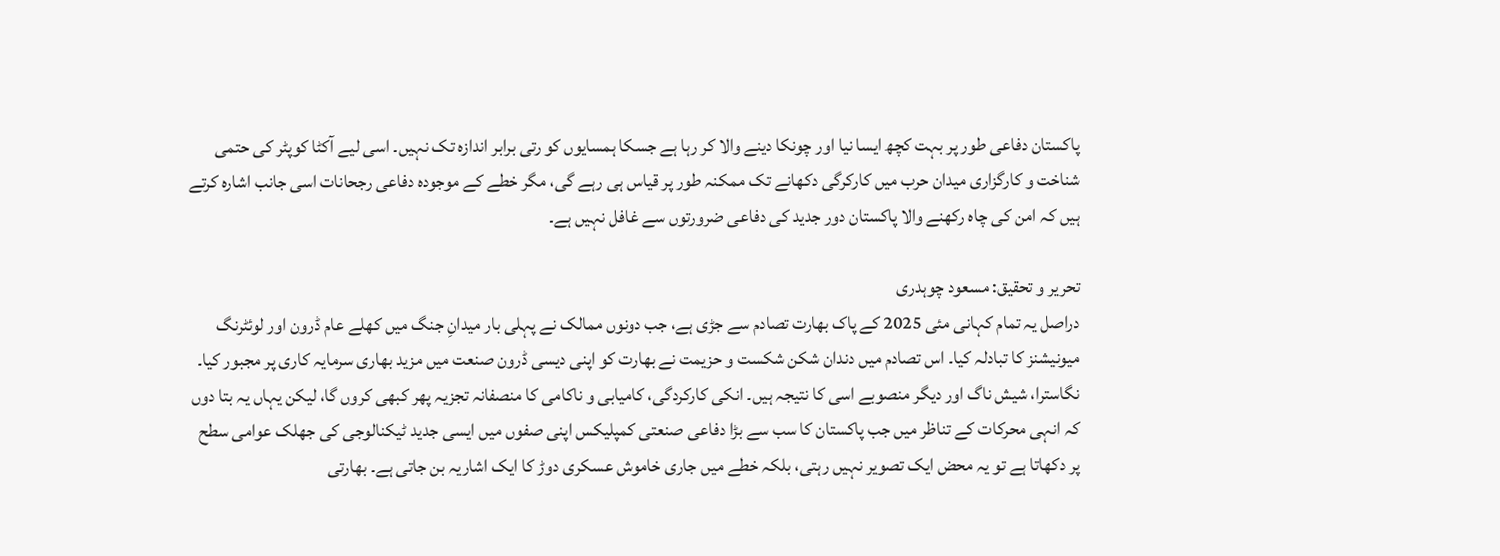پاکستان دفاعی طور پر بہت کچھ ایسا نیا اور چونکا دینے والا کر رہا ہے جسکا ہمسایوں کو رتی برابر اندازہ تک نہیں۔ اسی لیے آکٹا کوپٹر کی حتمی شناخت و کارگزاری میدان حرب میں کارکرگی دکھانے تک ممکنہ طور پر قیاس ہی رہے گی، مگر خطے کے موجودہ دفاعی رجحانات اسی جانب اشارہ کرتے ہیں کہ امن کی چاہ رکھنے والا پاکستان دور جدید کی دفاعی ضرورتوں سے غافل نہیں ہے۔

تحریر و تحقیق: مسعود چوہدری
دراصل یہ تمام کہانی مئی 2025 کے پاک بھارت تصادم سے جڑی ہے، جب دونوں ممالک نے پہلی بار میدانِ جنگ میں کھلے عام ڈرون اور لوئٹرنگ میونیشنز کا تبادلہ کیا۔ اس تصادم میں دندان شکن شکست و حزیمت نے بھارت کو اپنی دیسی ڈرون صنعت میں مزید بھاری سرمایہ کاری پر مجبور کیا۔ نگاسترا، شیش ناگ اور دیگر منصوبے اسی کا نتیجہ ہیں۔ انکی کارکردگی، کامیابی و ناکامی کا منصفانہ تجزیہ پھر کبھی کروں گا، لیکن یہاں یہ بتا دوں کہ انہی محرکات کے تناظر میں جب پاکستان کا سب سے بڑا دفاعی صنعتی کمپلیکس اپنی صفوں میں ایسی جدید ٹیکنالوجی کی جھلک عوامی سطح پر دکھاتا ہے تو یہ محض ایک تصویر نہیں رہتی، بلکہ خطے میں جاری خاموش عسکری دوڑ کا ایک اشاریہ بن جاتی ہے۔ بھارتی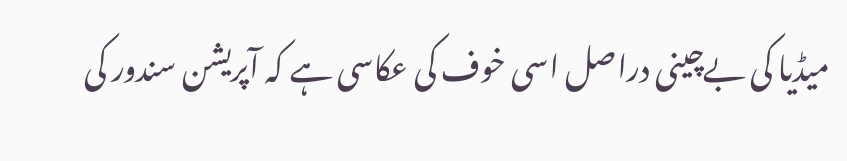میڈیا کی بےچینی دراصل اسی خوف کی عکاسی ہے کہ آپریشن سندور کی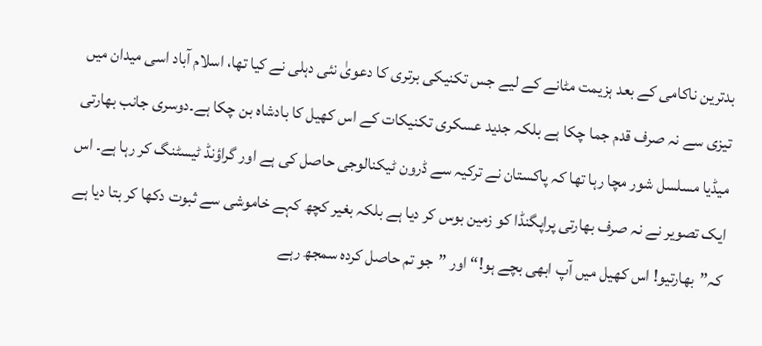بدترین ناکامی کے بعد ہزیمت مٹانے کے لیے جس تکنیکی برتری کا دعویٰ نئی دہلی نے کیا تھا، اسلام آباد اسی میدان میں تیزی سے نہ صرف قدم جما چکا ہے بلکہ جدید عسکری تکنیکات کے اس کھیل کا بادشاہ بن چکا ہے۔دوسری جانب بھارتی میڈیا مسلسل شور مچا رہا تھا کہ پاکستان نے ترکیہ سے ڈرون ٹیکنالوجی حاصل کی ہے اور گراؤنڈ ٹیسٹنگ کر رہا ہے۔ اس ایک تصویر نے نہ صرف بھارتی پراپگنڈا کو زمین بوس کر دیا ہے بلکہ بغیر کچھ کہے خاموشی سے ثبوت دکھا کر بتا دیا ہے کہ”بھارتیو! اس کھیل میں آپ ابھی بچے ہو!“ اور ”جو تم حاصل کردہ سمجھ رہے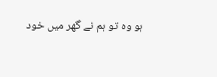ہو وہ تو ہم نے گھر میں خود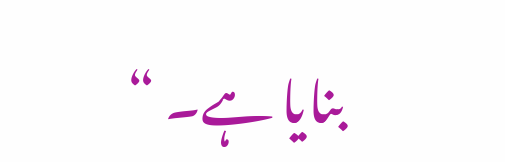بنایا ہے۔ “